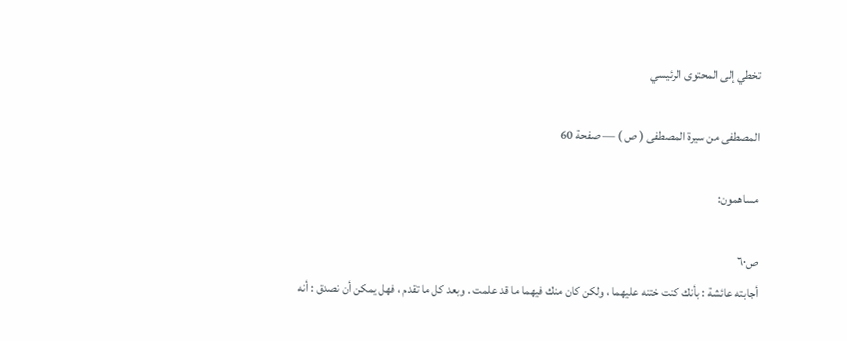تخطي إلى المحتوى الرئيسي

المصطفى من سيرة المصطفى ( ص ) — صفحة 60

مساهمون:

ص٦٠
أجابته عائشة : بأنك كنت ختنه عليهما ، ولكن كان منك فيهما ما قد علمت . وبعد كل ما تقدم ، فهل يمكن أن نصدق : أنه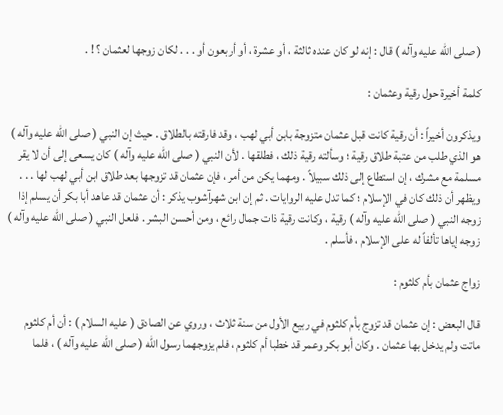( صلى الله عليه وآله ) قال : إنه لو كان عنده ثالثة ، أو عشرة ، أو أربعون أو . . . لكان زوجها لعثمان ؟ ! .

كلمة أخيرة حول رقية وعثمان :

ويذكرون أخيراً : أن رقية كانت قبل عثمان متزوجة بابن أبي لهب ، وقد فارقته بالطلاق . حيث إن النبي ( صلى الله عليه وآله ) هو الذي طلب من عتبة طلاق رقية ؛ وسألته رقية ذلك ، فطلقها . لأن النبي ( صلى الله عليه وآله ) كان يسعى إلى أن لا يقر مسلمة مع مشرك ، إن استطاع إلى ذلك سبيلاً . ومهما يكن من أمر ، فإن عثمان قد تزوجها بعد طلاق ابن أبي لهب لها . . . ويظهر أن ذلك كان في الإسلام ؛ كما تدل عليه الروايات . ثم إن ابن شهرآشوب يذكر : أن عثمان قد عاهد أبا بكر أن يسلم إذا زوجه النبي ( صلى الله عليه وآله ) رقية ، وكانت رقية ذات جمال رائع ، ومن أحسن البشر . فلعل النبي ( صلى الله عليه وآله ) زوجه إياها تألفاً له على الإسلام ، فأسلم .

زواج عثمان بأم كلثوم :

قال البعض : إن عثمان قد تزوج بأم كلثوم في ربيع الأول من سنة ثلاث ، وروي عن الصادق ( عليه السلام ) : أن أم كلثوم ماتت ولم يدخل بها عثمان . وكان أبو بكر وعمر قد خطبا أم كلثوم ، فلم يزوجهما رسول الله ( صلى الله عليه وآله ) ، فلما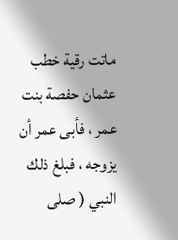ماتت رقية خطب عثمان حفصة بنت عمر ، فأبى عمر أن يزوجه ، فبلغ ذلك النبي ( صلى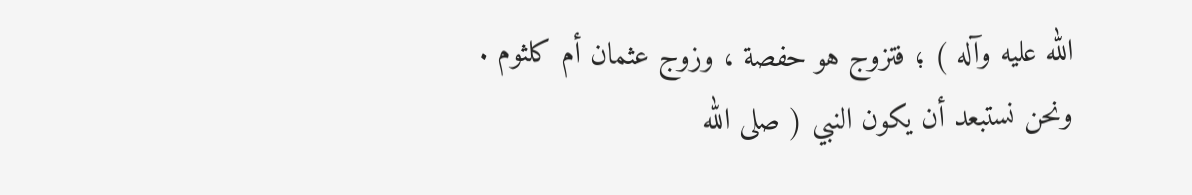الله عليه وآله ) ؛ فتزوج هو حفصة ، وزوج عثمان أم كلثوم . ونحن نستبعد أن يكون النبي ( صلى الله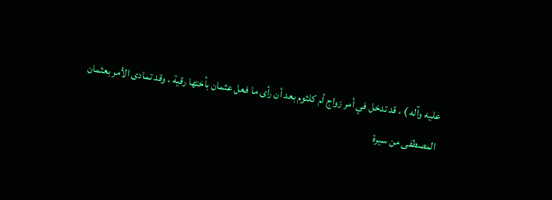عليه وآله ) ، قد تدخل في أمر زواج أم كلثوم بعد أن رأى ما فعل عثمان بأختها رقية ، وقد تمادى الأمر بعثمان
المصطفى من سيرة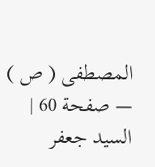المصطفى ( ص ) — صفحة 60 | السيد جعفر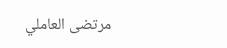مرتضى العاملي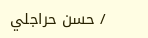/ حسن حراجلي